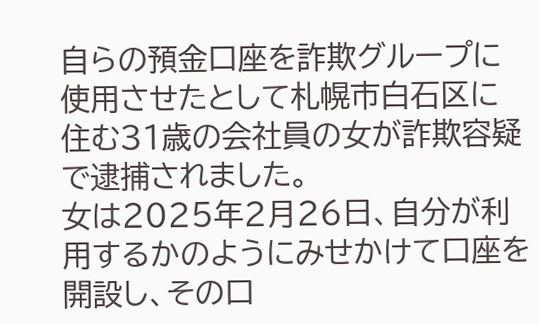自らの預金口座を詐欺グループに使用させたとして札幌市白石区に住む31歳の会社員の女が詐欺容疑で逮捕されました。
女は2025年2月26日、自分が利用するかのようにみせかけて口座を開設し、その口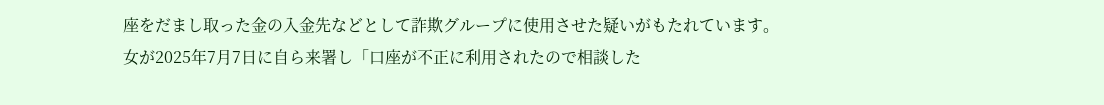座をだまし取った金の入金先などとして詐欺グループに使用させた疑いがもたれています。
女が2025年7月7日に自ら来署し「口座が不正に利用されたので相談した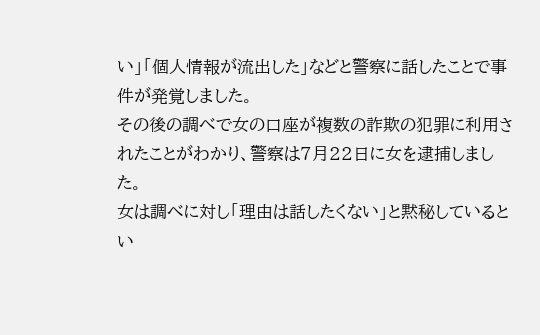い」「個人情報が流出した」などと警察に話したことで事件が発覚しました。
その後の調べで女の口座が複数の詐欺の犯罪に利用されたことがわかり、警察は7月22日に女を逮捕しました。
女は調べに対し「理由は話したくない」と黙秘しているとい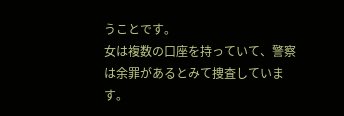うことです。
女は複数の口座を持っていて、警察は余罪があるとみて捜査しています。